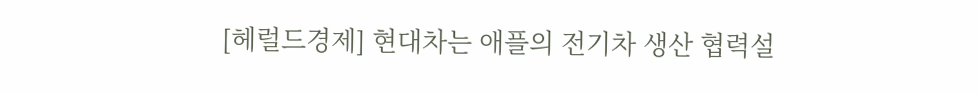[헤럴드경제] 현대차는 애플의 전기차 생산 협력설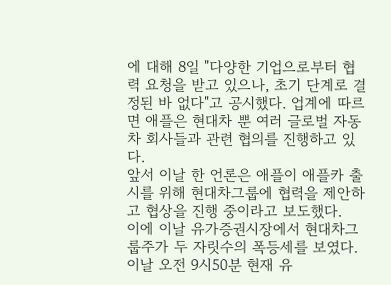에 대해 8일 "다양한 기업으로부터 협력 요청을 받고 있으나, 초기 단계로 결정된 바 없다"고 공시했다. 업계에 따르면 애플은 현대차 뿐 여러 글로벌 자동차 회사들과 관련 협의를 진행하고 있다.
앞서 이날 한 언론은 애플이 애플카 출시를 위해 현대차그룹에 협력을 제안하고 협상을 진행 중이라고 보도했다.
이에 이날 유가증권시장에서 현대차그룹주가 두 자릿수의 폭등세를 보였다. 이날 오전 9시50분 현재 유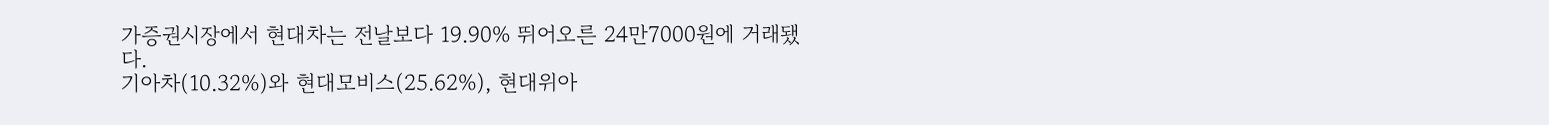가증권시장에서 현대차는 전날보다 19.90% 뛰어오른 24만7000원에 거래됐다.
기아차(10.32%)와 현대모비스(25.62%), 현대위아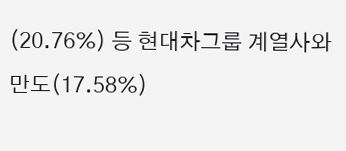(20.76%) 등 현대차그룹 계열사와 만도(17.58%)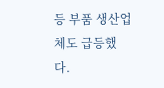등 부품 생산업체도 급등했다.